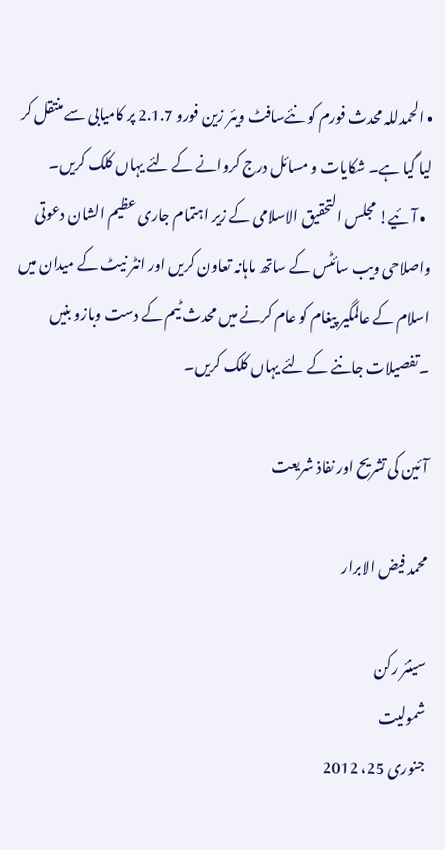• الحمدللہ محدث فورم کو نئےسافٹ ویئر زین فورو 2.1.7 پر کامیابی سے منتقل کر لیا گیا ہے۔ شکایات و مسائل درج کروانے کے لئے یہاں کلک کریں۔
  • آئیے! مجلس التحقیق الاسلامی کے زیر اہتمام جاری عظیم الشان دعوتی واصلاحی ویب سائٹس کے ساتھ ماہانہ تعاون کریں اور انٹر نیٹ کے میدان میں اسلام کے عالمگیر پیغام کو عام کرنے میں محدث ٹیم کے دست وبازو بنیں ۔تفصیلات جاننے کے لئے یہاں کلک کریں۔

آئین کی تشریح اور نفاذ شریعت

محمد فیض الابرار

سینئر رکن
شمولیت
جنوری 25، 2012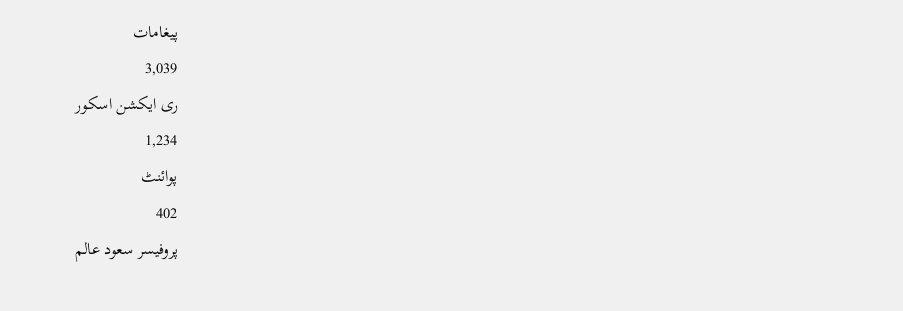پیغامات
3,039
ری ایکشن اسکور
1,234
پوائنٹ
402
پروفیسر سعود عالم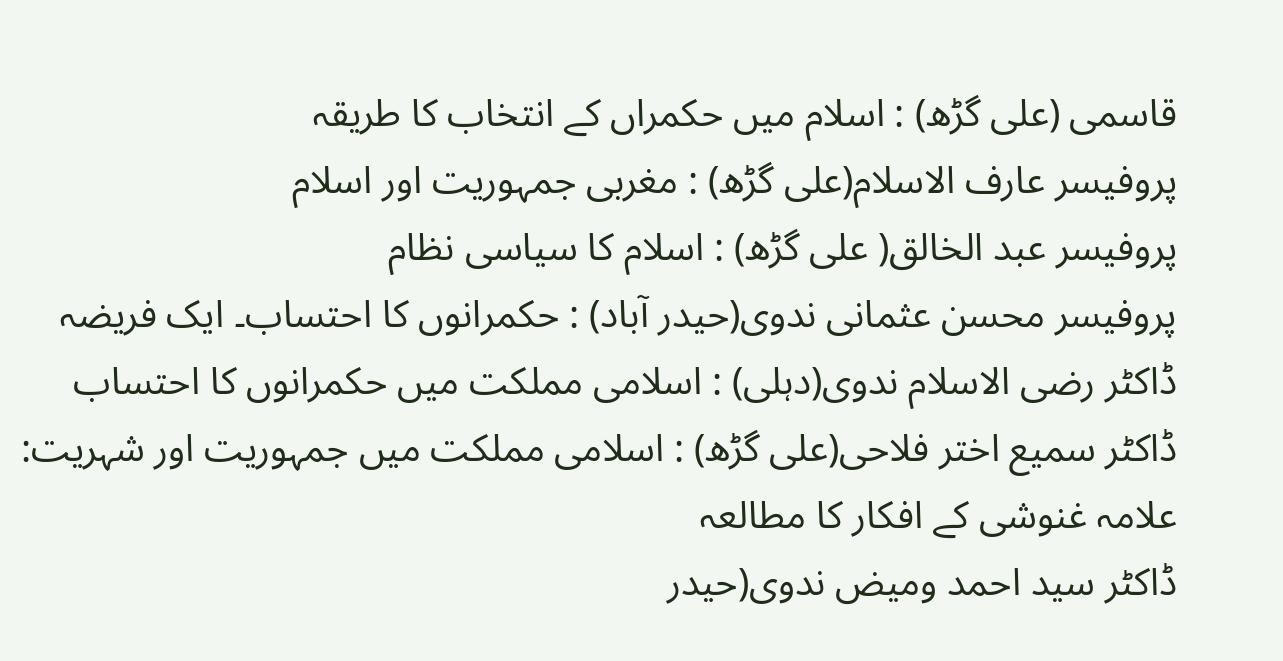قاسمی (علی گڑھ) : اسلام میں حکمراں کے انتخاب کا طریقہ
پروفیسر عارف الاسلام(علی گڑھ) : مغربی جمہوریت اور اسلام
پروفیسر عبد الخالق( علی گڑھ) : اسلام کا سیاسی نظام
پروفیسر محسن عثمانی ندوی(حیدر آباد) : حکمرانوں کا احتساب۔ ایک فریضہ
ڈاکٹر رضی الاسلام ندوی(دہلی) : اسلامی مملکت میں حکمرانوں کا احتساب
ڈاکٹر سمیع اختر فلاحی(علی گڑھ) : اسلامی مملکت میں جمہوریت اور شہریت: علامہ غنوشی کے افکار کا مطالعہ
ڈاکٹر سید احمد ومیض ندوی(حیدر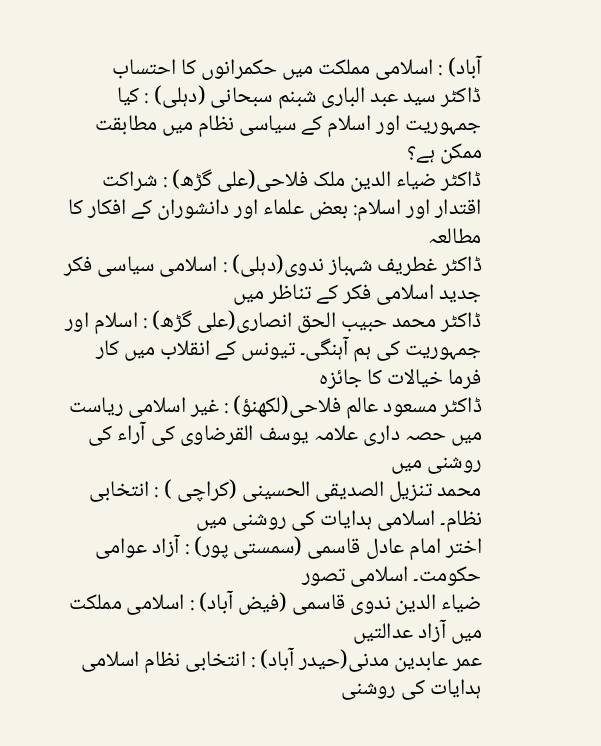آباد) : اسلامی مملکت میں حکمرانوں کا احتساب
ڈاکٹر سید عبد الباری شبنم سبحانی (دہلی) : کیا جمہوریت اور اسلام کے سیاسی نظام میں مطابقت ممکن ہے؟
ڈاکٹر ضیاء الدین ملک فلاحی(علی گڑھ) : شراکت اقتدار اور اسلام: بعض علماء اور دانشوران کے افکار کا مطالعہ
ڈاکٹر غطریف شہباز ندوی(دہلی) : اسلامی سیاسی فکر جدید اسلامی فکر کے تناظر میں
ڈاکٹر محمد حبیب الحق انصاری(علی گڑھ) : اسلام اور جمہوریت کی ہم آہنگی۔ تیونس کے انقلاب میں کار فرما خیالات کا جائزہ
ڈاکٹر مسعود عالم فلاحی(لکھنؤ) : غیر اسلامی ریاست میں حصہ داری علامہ یوسف القرضاوی کی آراء کی روشنی میں
محمد تنزیل الصدیقی الحسینی (کراچی ) : انتخابی نظام۔ اسلامی ہدایات کی روشنی میں
اختر امام عادل قاسمی (سمستی پور) : آزاد عوامی حکومت۔ اسلامی تصور
ضیاء الدین ندوی قاسمی (فیض آباد) : اسلامی مملکت میں آزاد عدالتیں
عمر عابدین مدنی(حیدر آباد) : انتخابی نظام اسلامی ہدایات کی روشنی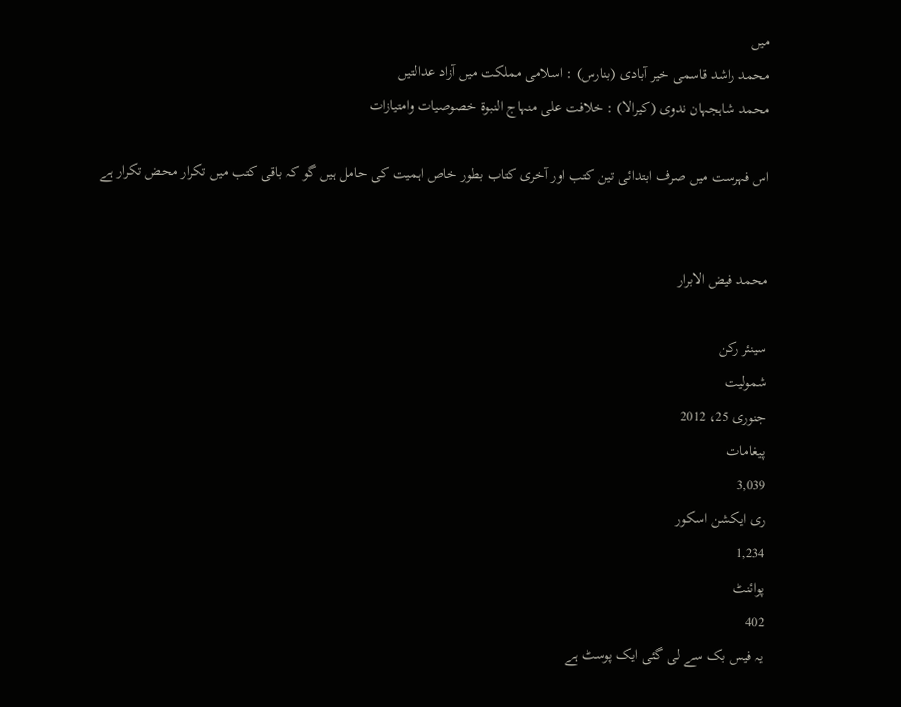میں
محمد راشد قاسمی خیر آبادی (بنارس) : اسلامی مملکت میں آزاد عدالتیں
محمد شاہجہان ندوی (کیرالا) : خلافت علی منہاج النبوة خصوصیات وامتیازات

اس فہرست میں صرف ابتدائی تین کتب اور آخری کتاب بطور خاص اہمیت کی حامل ہیں گو کہ باقی کتب میں تکرار محض تکرار ہے


محمد فیض الابرار

سینئر رکن
شمولیت
جنوری 25، 2012
پیغامات
3,039
ری ایکشن اسکور
1,234
پوائنٹ
402
یہ فیس بک سے لی گئی ایک پوسٹ ہے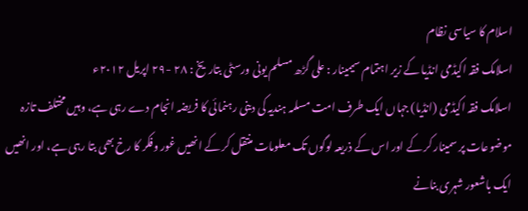اسلام کا سیاسی نظام
اسلامک فقہ اکیڈمی انڈیا کے زیر اہتمام سیمینار : علی گڑھ مسلم یونی ورسٹی بتاریخ : ٢٨ -٢٩ اپریل ٢٠١٢ء
اسلامک فقہ اکیڈمی (انڈیا) جہاں ایک طرف امت مسلمہ ہندیہ کی دینی رہنمائی کا فریضہ انجام دے رہی ہے، وہیں مختلف تازہ موضوعات پر سمینار کر کے اور اس کے ذریعہ لوگوں تک معلومات منتقل کر کے انھیں غور وفکر کا رخ بھی بتا رہی ہے، اور انھیں ایک باشعور شہری بنانے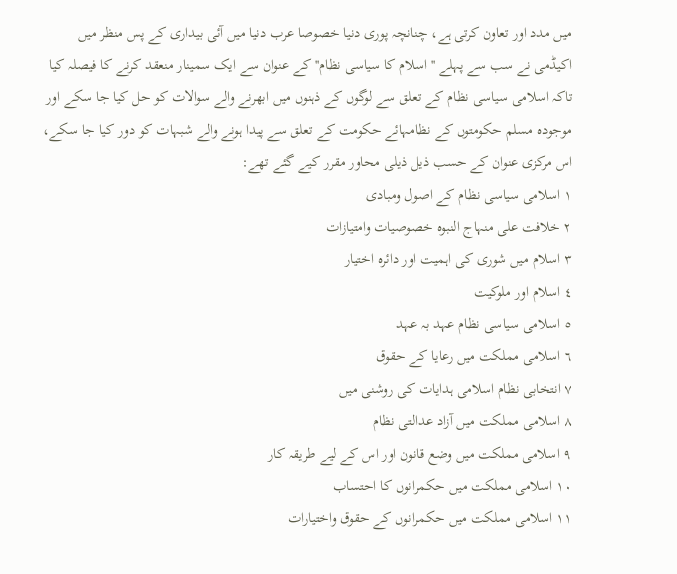میں مدد اور تعاون کرتی ہے، چنانچہ پوری دنیا خصوصا عرب دنیا میں آئی بیداری کے پس منظر میں اکیڈمی نے سب سے پہلے ''اسلام کا سیاسی نظام'' کے عنوان سے ایک سمینار منعقد کرنے کا فیصلہ کیا تاکہ اسلامی سیاسی نظام کے تعلق سے لوگوں کے ذہنوں میں ابھرنے والے سوالات کو حل کیا جا سکے اور موجودہ مسلم حکومتوں کے نظامہائے حکومت کے تعلق سے پیدا ہونے والے شبہات کو دور کیا جا سکے، اس مرکزی عنوان کے حسب ذیل ذیلی محاور مقرر کیے گئے تھے:
١ اسلامی سیاسی نظام کے اصول ومبادی
٢ خلافت علی منہاج النبوہ خصوصیات وامتیازات
٣ اسلام میں شوری کی اہمیت اور دائرہ اختیار
٤ اسلام اور ملوکیت
٥ اسلامی سیاسی نظام عہد بہ عہد
٦ اسلامی مملکت میں رعایا کے حقوق
٧ انتخابی نظام اسلامی ہدایات کی روشنی میں
٨ اسلامی مملکت میں آزاد عدالتی نظام
٩ اسلامی مملکت میں وضع قانون اور اس کے لیے طریقہ کار
١٠ اسلامی مملکت میں حکمرانوں کا احتساب
١١ اسلامی مملکت میں حکمرانوں کے حقوق واختیارات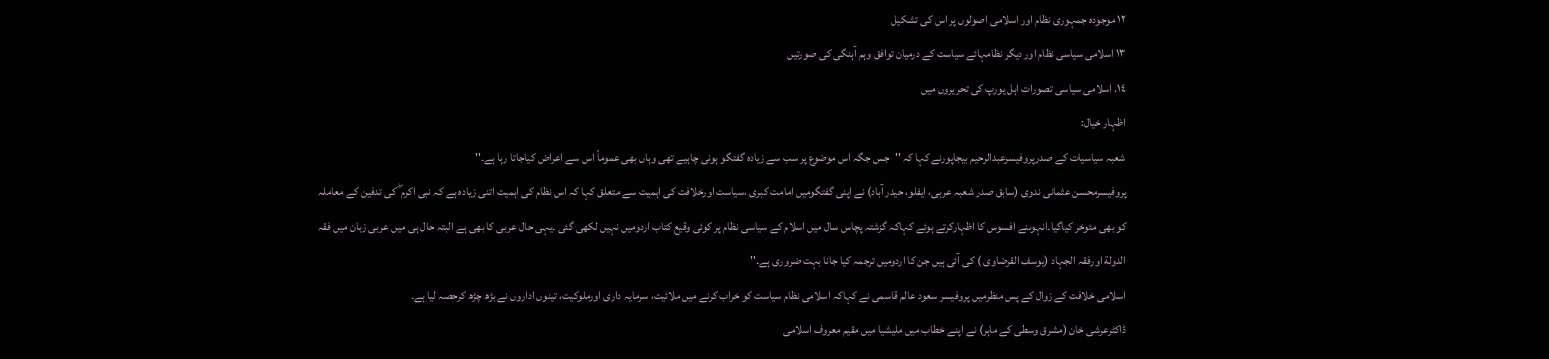١٢ موجودہ جمہوری نظام اور اسلامی اصولوں پر اس کی تشکیل
١٣ اسلامی سیاسی نظام اور دیگر نظامہائے سیاست کے درمیان توافق وہم آہنگی کی صورتیں
١٤. اسلامی سیاسی تصورات اہل یورپ کی تحریروں میں
اظہار خیال:
شعبہ سیاسیات کے صدرپروفیسرعبدالرحیم بیجاپورنے کہا کہ ''جس جگہ اس موضوع پر سب سے زیادہ گفتگو ہونی چاہیے تھی وہاں بھی عموماً اس سے اعراض کیاجاتا رہا ہے۔''
پروفیسرمحسن عثمانی ندوی (سابق صدر شعبہ عربی، ایفلو، حیدر آباد) نے اپنی گفتگومیں امامت کبری ،سیاست اورخلافت کی اہمیت سے متعلق کہا کہ اس نظام کی اہمیت اتنی زیادہ ہے کہ نبی اکرم ۖ کی تدفین کے معاملہ کو بھی مئوخر کیاگیا۔انہوںنے افسوس کا اظہارکرتے ہوئے کہاکہ گزشتہ پچاس سال میں اسلام کے سیاسی نظام پر کوئی وقیع کتاب اردومیں نہیں لکھی گئی ۔یہی حال عربی کا بھی ہے البتہ حال ہی میں عربی زبان میں فقہ الدولة اورفقہ الجہاد (یوسف القرضاوی ) کی آئی ہیں جن کا اردومیں ترجمہ کیا جانا بہت ضروری ہے۔''
اسلامی خلافت کے زوال کے پس منظرمیں پروفیسر سعود عالم قاسمی نے کہاکہ اسلامی نظام سیاست کو خراب کرنے میں ملائیت، سرمایہ داری اورملوکیت، تینوں اداروں نے بڑھ چڑھ کرحصہ لیا ہے۔
ڈاکٹرعرشی خان (مشرق وسطی کے ماہر) نے اپنے خطاب میں ملیشیا میں مقیم معروف اسلامی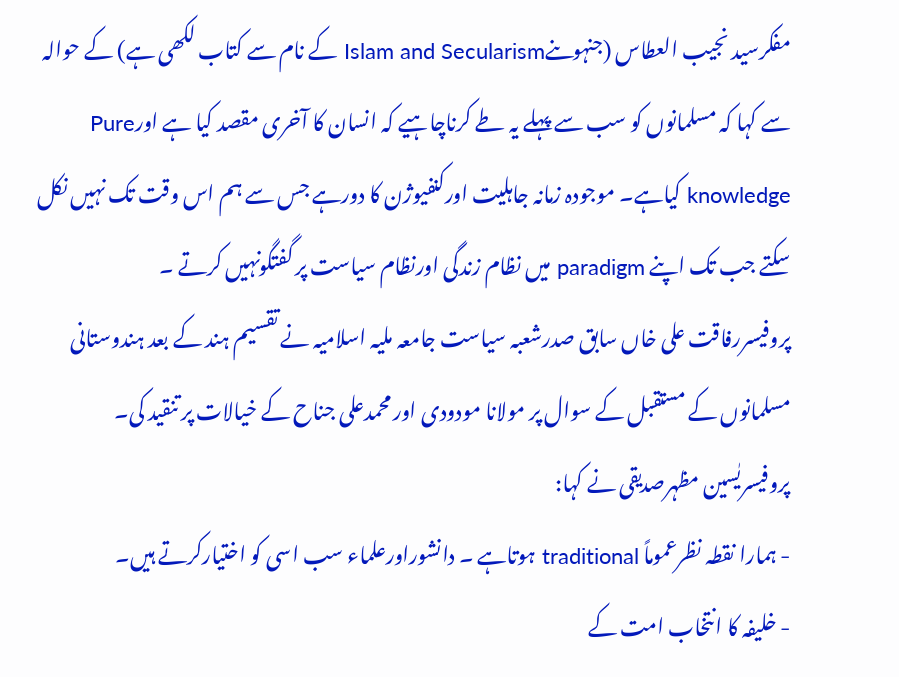مفکرسید نجیب العطاس (جنہوںنےIslam and Secularism کے نام سے کتاب لکھی ہے) کے حوالہ سے کہا کہ مسلمانوں کو سب سے پہلے یہ طے کرناچاہیے کہ انسان کا آخری مقصد کیا ہے اورPure knowledge کیاہے۔ موجودہ زمانہ جاہلیت اورکنفیوژن کا دورہے جس سے ہم اس وقت تک نہیں نکل سکتے جب تک اپنے paradigm میں نظام زندگی اورنظام سیاست پر گفتگونہیں کرتے ۔
پروفیسررفاقت علی خاں سابق صدرشعبہ سیاست جامعہ ملیہ اسلامیہ نے تقسیم ہند کے بعد ہندوستانی مسلمانوں کے مستقبل کے سوال پر مولانا مودودی اور محمدعلی جناح کے خیالات پر تنقید کی۔
پروفیسریٰسین مظہرصدیقی نے کہا:
- ہمارا نقطہ نظرعموماً traditional ہوتاہے ۔ دانشوراورعلماء سب اسی کو اختیارکرتے ہیں۔
- خلیفہ کا انتخاب امت کے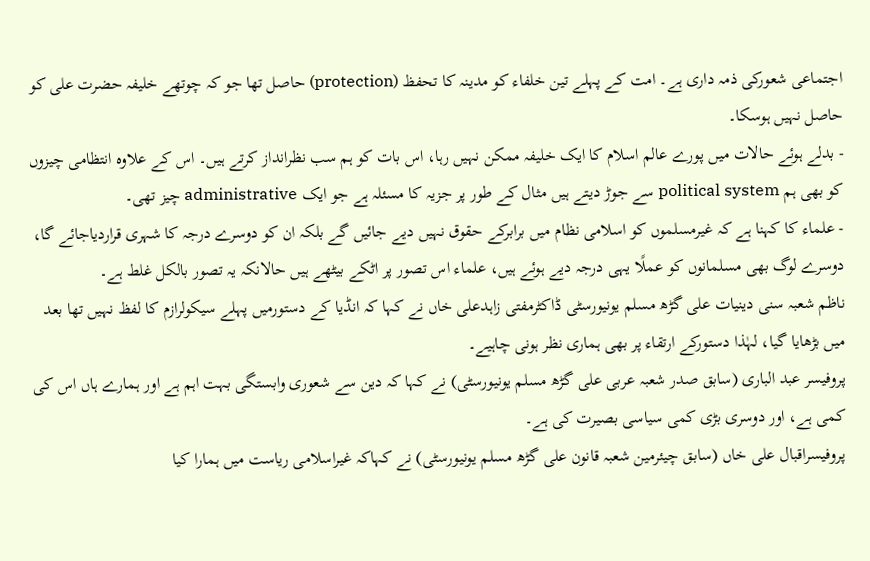اجتماعی شعورکی ذمہ داری ہے۔ امت کے پہلے تین خلفاء کو مدینہ کا تحفظ (protection) حاصل تھا جو کہ چوتھے خلیفہ حضرت علی کو حاصل نہیں ہوسکا۔
- بدلے ہوئے حالات میں پورے عالم اسلام کا ایک خلیفہ ممکن نہیں رہا، اس بات کو ہم سب نظرانداز کرتے ہیں۔ اس کے علاوہ انتظامی چیزوں کو بھی ہم political system سے جوڑ دیتے ہیں مثال کے طور پر جزیہ کا مسئلہ ہے جو ایک administrative چیز تھی۔
- علماء کا کہنا ہے کہ غیرمسلموں کو اسلامی نظام میں برابرکے حقوق نہیں دیے جائیں گے بلکہ ان کو دوسرے درجہ کا شہری قراردیاجائے گا، دوسرے لوگ بھی مسلمانوں کو عملًا یہی درجہ دیے ہوئے ہیں، علماء اس تصور پر اٹکے بیٹھے ہیں حالانکہ یہ تصور بالکل غلط ہے۔
ناظم شعبہ سنی دینیات علی گڑھ مسلم یونیورسٹی ڈاکٹرمفتی زاہدعلی خاں نے کہا کہ انڈیا کے دستورمیں پہلے سیکولرازم کا لفظ نہیں تھا بعد میں بڑھایا گیا، لہٰذا دستورکے ارتقاء پر بھی ہماری نظر ہونی چاہیے۔
پروفیسر عبد الباری (سابق صدر شعبہ عربی علی گڑھ مسلم یونیورسٹی) نے کہا کہ دین سے شعوری وابستگی بہت اہم ہے اور ہمارے ہاں اس کی کمی ہے، اور دوسری بڑی کمی سیاسی بصیرت کی ہے۔
پروفیسراقبال علی خاں (سابق چیئرمین شعبہ قانون علی گڑھ مسلم یونیورسٹی) نے کہاکہ غیراسلامی ریاست میں ہمارا کیا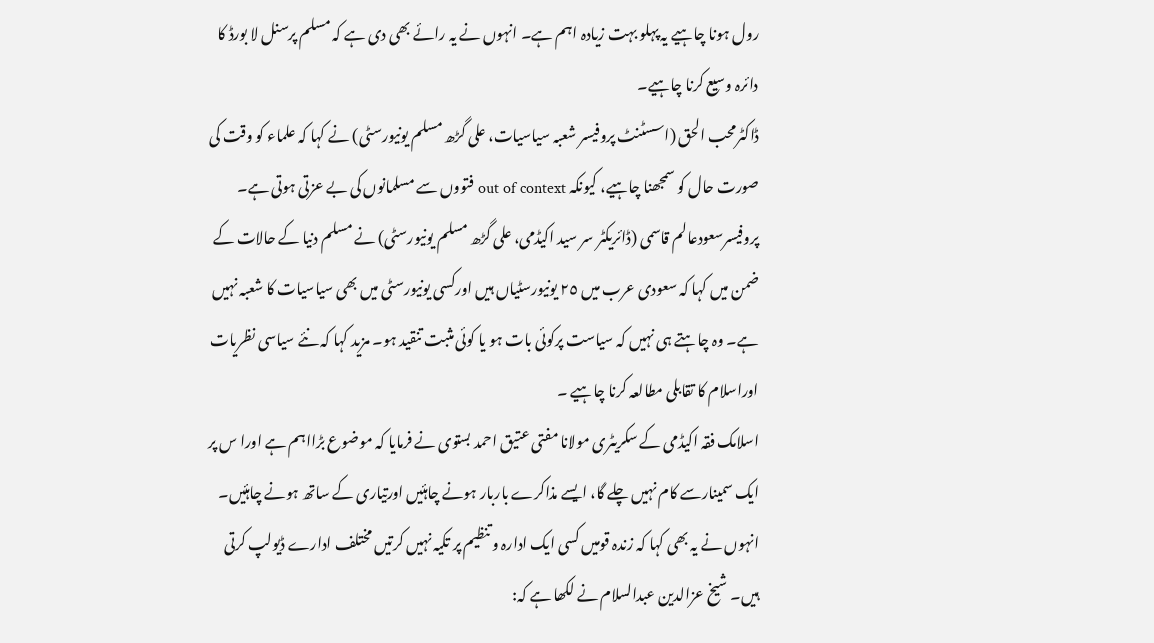رول ہونا چاہیے یہ پہلو بہت زیادہ اہم ہے۔ انہوں نے یہ رائے بھی دی ہے کہ مسلم پرسنل لا بورڈ کا دائرہ وسیع کرنا چاہیے۔
ڈاکٹرمحب الحق (اسسٹنٹ پروفیسر شعبہ سیاسیات، علی گڑھ مسلم یونیورسٹی) نے کہا کہ علماء کو وقت کی صورت حال کو سمجھنا چاہیے، کیونکہ out of context فتووں سے مسلمانوں کی بے عزتی ہوتی ہے۔
پروفیسرسعودعالم قاسمی (ڈائریکٹر سر سید اکیڈمی، علی گڑھ مسلم یونیورسٹی) نے مسلم دنیا کے حالات کے ضمن میں کہا کہ سعودی عرب میں ٢٥ یونیورسٹیاں ہیں اورکسی یونیورسٹی میں بھی سیاسیات کا شعبہ نہیں ہے۔ وہ چاہتے ہی نہیں کہ سیاست پرکوئی بات ہو یا کوئی مثبت تنقید ہو۔ مزید کہا کہ نئے سیاسی نظریات اوراسلام کا تقابلی مطالعہ کرنا چاہیے ۔
اسلامک فقہ اکیڈمی کے سکریٹری مولانا مفتی عتیق احمد بستوی نے فرمایا کہ موضوع بڑااہم ہے اورا س پر ایک سمینارسے کام نہیں چلے گا، ایسے مذاکرے باربار ہونے چاہئیں اورتیاری کے ساتھ ہونے چاہئیں۔ انہوں نے یہ بھی کہا کہ زندہ قومیں کسی ایک ادارہ و تنظیم پر تکیہ نہیں کرتیں مختلف ادارے ڈیولپ کرتی ہیں۔ شیخ عزالدین عبدالسلام نے لکھا ہے کہ: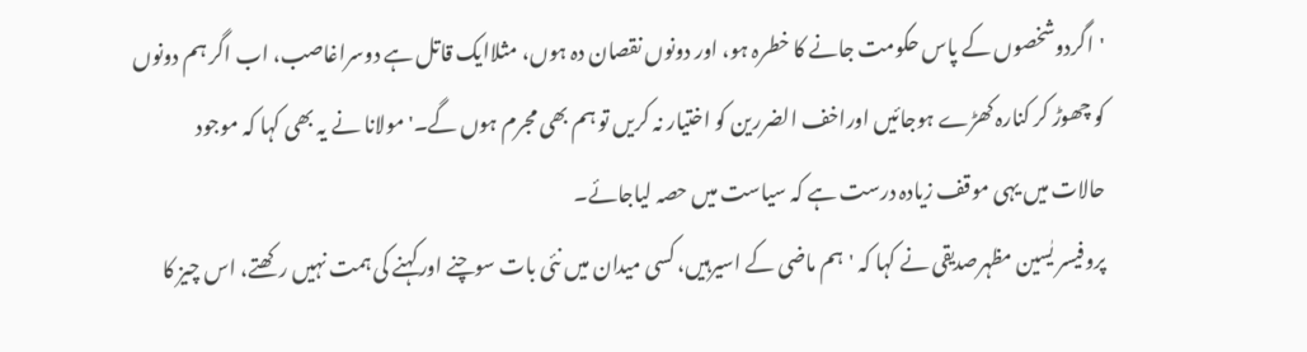'اگردوشخصوں کے پاس حکومت جانے کا خطرہ ہو، اور دونوں نقصان دہ ہوں، مثلاایک قاتل ہے دوسراغاصب، اب اگر ہم دونوں کو چھوڑ کر کنارہ کھڑے ہوجائیں اوراخف الضررین کو اختیار نہ کریں تو ہم بھی مجرم ہوں گے۔' مولانا نے یہ بھی کہا کہ موجود حالات میں یہی موقف زیادہ درست ہے کہ سیاست میں حصہ لیاجائے۔
پروفیسر یٰسین مظہرصدیقی نے کہا کہ 'ہم ماضی کے اسیرہیں، کسی میدان میں نئی بات سوچنے اورکہنے کی ہمت نہیں رکھتے، اس چیز کا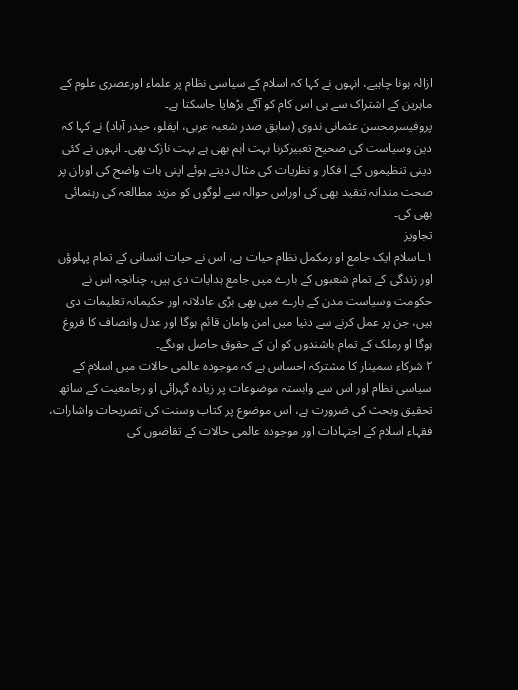ازالہ ہونا چاہیے، انہوں نے کہا کہ اسلام کے سیاسی نظام پر علماء اورعصری علوم کے ماہرین کے اشتراک سے ہی اس کام کو آگے بڑھایا جاسکتا ہے۔
پروفیسرمحسن عثمانی ندوی (سابق صدر شعبہ عربی، ایفلو، حیدر آباد) نے کہا کہ دین وسیاست کی صحیح تعبیرکرنا بہت اہم بھی ہے بہت نازک بھی۔ انہوں نے کئی دینی تنظیموں کے ا فکار و نظریات کی مثال دیتے ہوئے اپنی بات واضح کی اوران پر صحت مندانہ تنقید بھی کی اوراس حوالہ سے لوگوں کو مزید مطالعہ کی رہنمائی بھی کی۔
تجاویز
١ـاسلام ایک جامع او رمکمل نظام حیات ہے، اس نے حیات انسانی کے تمام پہلوؤں اور زندگی کے تمام شعبوں کے بارے میں جامع ہدایات دی ہیں، چنانچہ اس نے حکومت وسیاست مدن کے بارے میں بھی بڑی عادلانہ اور حکیمانہ تعلیمات دی ہیں، جن پر عمل کرنے سے دنیا میں امن وامان قائم ہوگا اور عدل وانصاف کا فروغ ہوگا او رملک کے تمام باشندوں کو ان کے حقوق حاصل ہوںگے۔
٢ شرکاء سمینار کا مشترکہ احساس ہے کہ موجودہ عالمی حالات میں اسلام کے سیاسی نظام اور اس سے وابستہ موضوعات پر زیادہ گہرائی او رجامعیت کے ساتھ تحقیق وبحث کی ضرورت ہے، اس موضوع پر کتاب وسنت کی تصریحات واشارات، فقہاء اسلام کے اجتہادات اور موجودہ عالمی حالات کے تقاضوں کی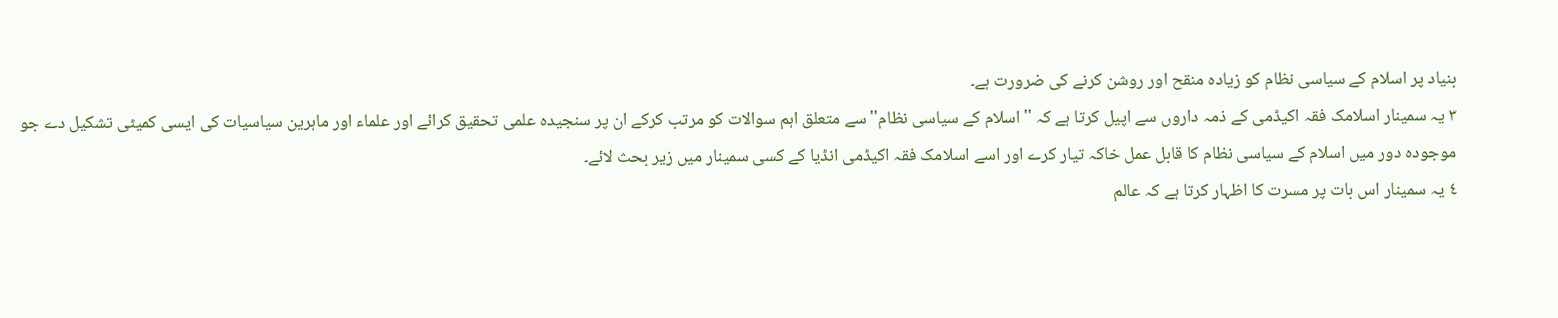بنیاد پر اسلام کے سیاسی نظام کو زیادہ منقح اور روشن کرنے کی ضرورت ہے۔
٣ یہ سمینار اسلامک فقہ اکیڈمی کے ذمہ داروں سے اپیل کرتا ہے کہ ''اسلام کے سیاسی نظام'' سے متعلق اہم سوالات کو مرتب کرکے ان پر سنجیدہ علمی تحقیق کرائے اور علماء اور ماہرین سیاسیات کی ایسی کمیٹی تشکیل دے جو موجودہ دور میں اسلام کے سیاسی نظام کا قابل عمل خاکہ تیار کرے اور اسے اسلامک فقہ اکیڈمی انڈیا کے کسی سمینار میں زیر بحث لائے۔
٤ یہ سمینار اس بات پر مسرت کا اظہار کرتا ہے کہ عالم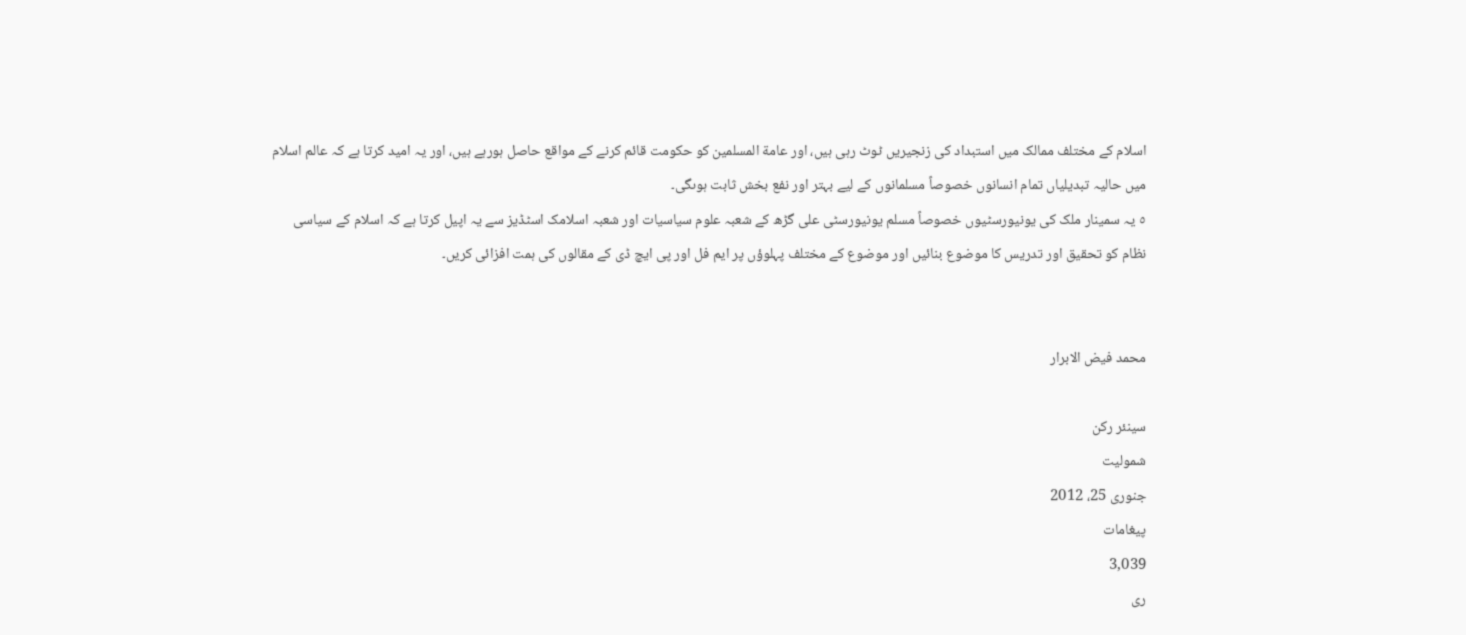اسلام کے مختلف ممالک میں استبداد کی زنجیریں ٹوٹ رہی ہیں، اور عامة المسلمین کو حکومت قائم کرنے کے مواقع حاصل ہورہے ہیں، اور یہ امید کرتا ہے کہ عالم اسلام میں حالیہ تبدیلیاں تمام انسانوں خصوصاً مسلمانوں کے لیے بہتر اور نفع بخش ثابت ہوںگی۔
٥ یہ سمینار ملک کی یونیورسٹیوں خصوصاً مسلم یونیورسٹی علی گڑھ کے شعبہ علوم سیاسیات اور شعبہ اسلامک اسٹڈیز سے یہ اپیل کرتا ہے کہ اسلام کے سیاسی نظام کو تحقیق اور تدریس کا موضوع بنائیں اور موضوع کے مختلف پہلوؤں پر ایم فل اور پی ایچ ڈی کے مقالوں کی ہمت افزائی کریں۔


محمد فیض الابرار

سینئر رکن
شمولیت
جنوری 25، 2012
پیغامات
3,039
ری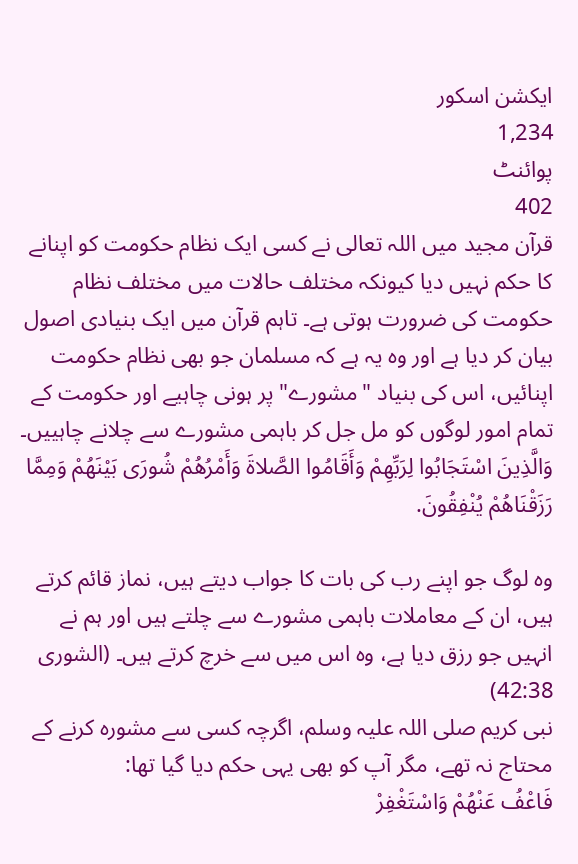ایکشن اسکور
1,234
پوائنٹ
402
قرآن مجید میں اللہ تعالی نے کسی ایک نظام حکومت کو اپنانے کا حکم نہیں دیا کیونکہ مختلف حالات میں مختلف نظام حکومت کی ضرورت ہوتی ہے۔ تاہم قرآن میں ایک بنیادی اصول بیان کر دیا ہے اور وہ یہ ہے کہ مسلمان جو بھی نظام حکومت اپنائیں، اس کی بنیاد "مشورے" پر ہونی چاہیے اور حکومت کے تمام امور لوگوں کو مل جل کر باہمی مشورے سے چلانے چاہییں۔
وَالَّذِينَ اسْتَجَابُوا لِرَبِّهِمْ وَأَقَامُوا الصَّلاةَ وَأَمْرُهُمْ شُورَى بَيْنَهُمْ وَمِمَّا رَزَقْنَاهُمْ يُنْفِقُونَ.

وہ لوگ جو اپنے رب کی بات کا جواب دیتے ہیں، نماز قائم کرتے ہیں، ان کے معاملات باہمی مشورے سے چلتے ہیں اور ہم نے انہیں جو رزق دیا ہے، وہ اس میں سے خرچ کرتے ہیں۔ (الشوری 42:38)
نبی کریم صلی اللہ علیہ وسلم، اگرچہ کسی سے مشورہ کرنے کے محتاج نہ تھے، مگر آپ کو بھی یہی حکم دیا گیا تھا:
فَاعْفُ عَنْهُمْ وَاسْتَغْفِرْ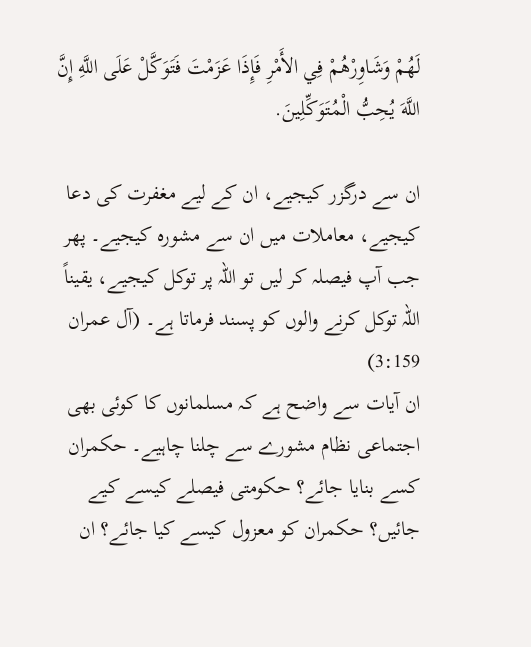لَهُمْ وَشَاوِرْهُمْ فِي الأَمْرِ فَإِذَا عَزَمْتَ فَتَوَكَّلْ عَلَى اللَّهِ إِنَّ اللَّهَ يُحِبُّ الْمُتَوَكِّلِينَ.

ان سے درگزر کیجیے، ان کے لیے مغفرت کی دعا کیجیے، معاملات میں ان سے مشورہ کیجیے۔ پھر جب آپ فیصلہ کر لیں تو اللہ پر توکل کیجیے، یقیناً اللہ توکل کرنے والوں کو پسند فرماتا ہے۔ (آل عمران 3:159)
ان آیات سے واضح ہے کہ مسلمانوں کا کوئی بھی اجتماعی نظام مشورے سے چلنا چاہیے۔ حکمران کسے بنایا جائے؟ حکومتی فیصلے کیسے کیے جائیں؟ حکمران کو معزول کیسے کیا جائے؟ ان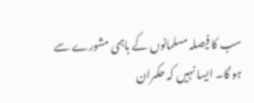سب کا فیصلہ مسلمانوں کے باہمی مشورے سے ہو گا۔ ایسا نہیں کہ حکمران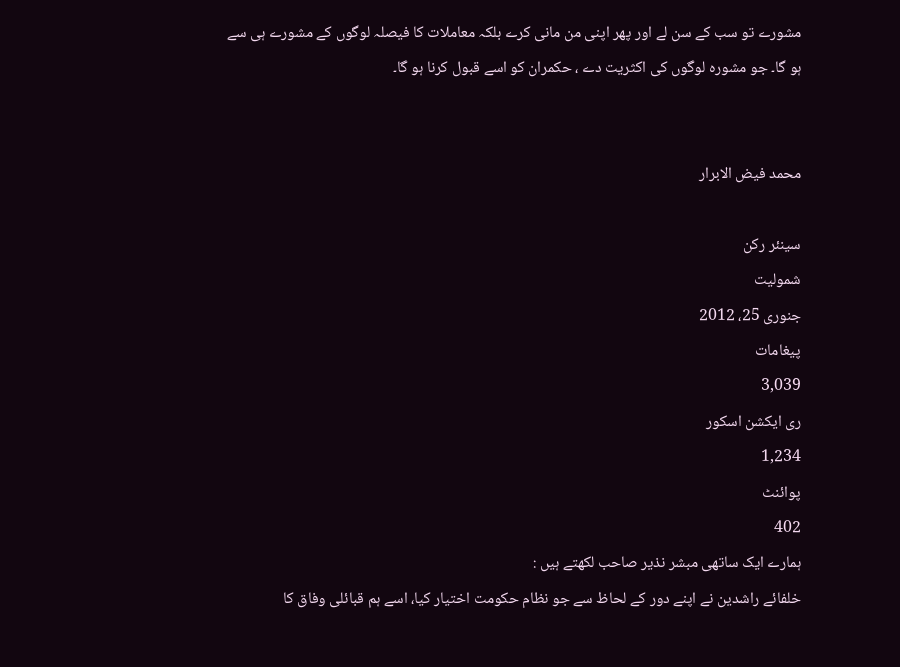مشورے تو سب کے سن لے اور پھر اپنی من مانی کرے بلکہ معاملات کا فیصلہ لوگوں کے مشورے ہی سے ہو گا۔ جو مشورہ لوگوں کی اکثریت دے ، حکمران کو اسے قبول کرنا ہو گا۔


محمد فیض الابرار

سینئر رکن
شمولیت
جنوری 25، 2012
پیغامات
3,039
ری ایکشن اسکور
1,234
پوائنٹ
402
ہمارے ایک ساتھی مبشر نذیر صاحب لکھتے ہیں :
خلفائے راشدین نے اپنے دور کے لحاظ سے جو نظام حکومت اختیار کیا، اسے ہم قبائلی وفاق کا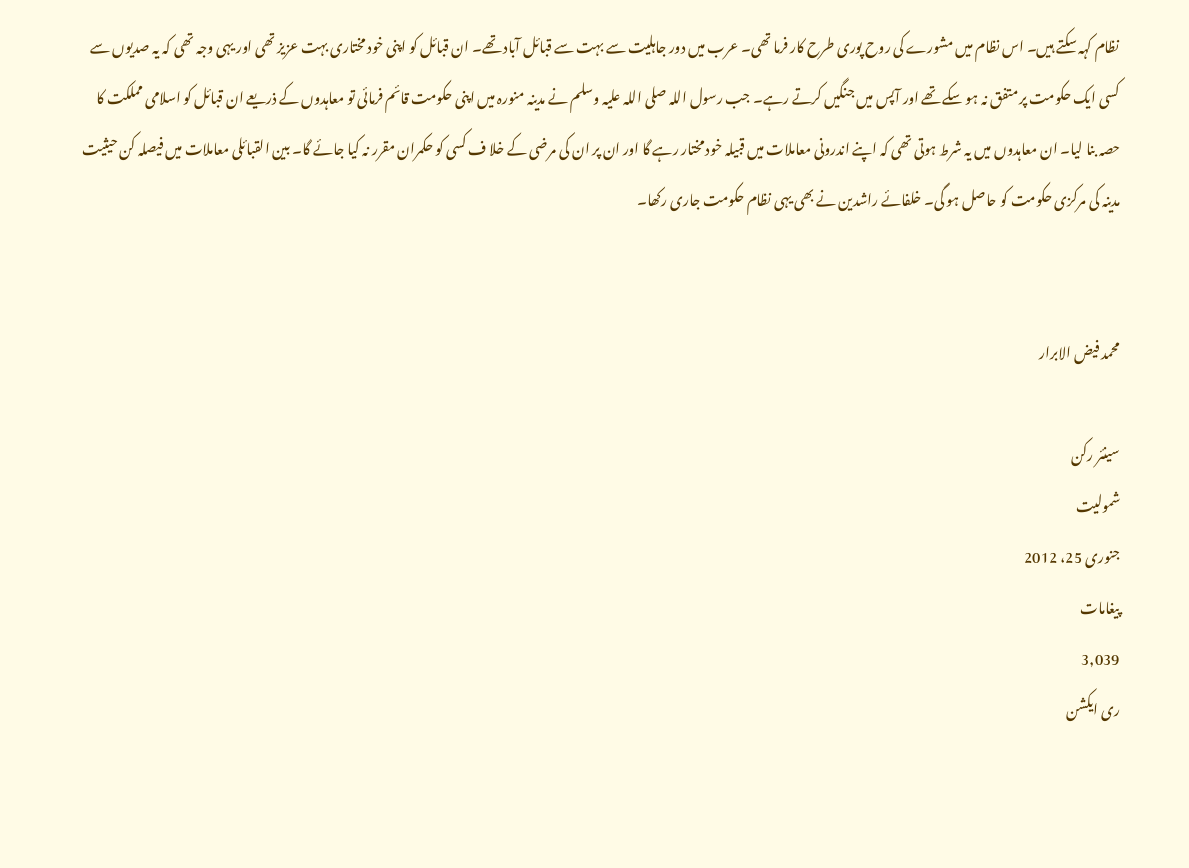نظام کہہ سکتے ہیں۔ اس نظام میں مشورے کی روح پوری طرح کار فرما تھی۔ عرب میں دور جاہلیت سے بہت سے قبائل آباد تھے۔ ان قبائل کو اپنی خود مختاری بہت عزیز تھی اور یہی وجہ تھی کہ یہ صدیوں سے کسی ایک حکومت پر متفق نہ ہو سکے تھے اور آپس میں جنگیں کرتے رہے۔ جب رسول اللہ صلی اللہ علیہ وسلم نے مدینہ منورہ میں اپنی حکومت قائم فرمائی تو معاہدوں کے ذریعے ان قبائل کو اسلامی مملکت کا حصہ بنا لیا۔ ان معاہدوں میں یہ شرط ہوتی تھی کہ اپنے اندرونی معاملات میں قبیلہ خود مختار رہے گا اور ان پر ان کی مرضی کے خلا ف کسی کو حکمران مقرر نہ کیا جائے گا۔ بین القبائلی معاملات میں فیصلہ کن حیثیت مدینہ کی مرکزی حکومت کو حاصل ہو گی۔ خلفائے راشدین نے بھی یہی نظام حکومت جاری رکھا۔


محمد فیض الابرار

سینئر رکن
شمولیت
جنوری 25، 2012
پیغامات
3,039
ری ایکشن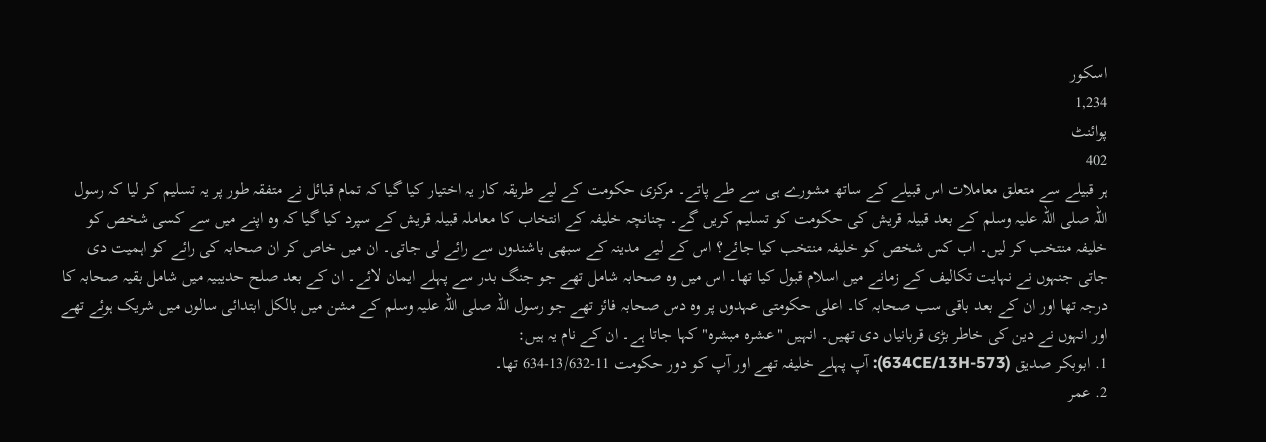اسکور
1,234
پوائنٹ
402
ہر قبیلے سے متعلق معاملات اس قبیلے کے ساتھ مشورے ہی سے طے پاتے۔ مرکزی حکومت کے لیے طریقہ کار یہ اختیار کیا گیا کہ تمام قبائل نے متفقہ طور پر یہ تسلیم کر لیا کہ رسول اللہ صلی اللہ علیہ وسلم کے بعد قبیلہ قریش کی حکومت کو تسلیم کریں گے۔ چنانچہ خلیفہ کے انتخاب کا معاملہ قبیلہ قریش کے سپرد کیا گیا کہ وہ اپنے میں سے کسی شخص کو خلیفہ منتخب کر لیں۔ اب کس شخص کو خلیفہ منتخب کیا جائے؟ اس کے لیے مدینہ کے سبھی باشندوں سے رائے لی جاتی۔ ان میں خاص کر ان صحابہ کی رائے کو اہمیت دی جاتی جنہوں نے نہایت تکالیف کے زمانے میں اسلام قبول کیا تھا۔ اس میں وہ صحابہ شامل تھے جو جنگ بدر سے پہلے ایمان لائے۔ ان کے بعد صلح حدیبیہ میں شامل بقیہ صحابہ کا درجہ تھا اور ان کے بعد باقی سب صحابہ کا۔ اعلی حکومتی عہدوں پر وہ دس صحابہ فائز تھے جو رسول اللہ صلی اللہ علیہ وسلم کے مشن میں بالکل ابتدائی سالوں میں شریک ہوئے تھے اور انہوں نے دین کی خاطر بڑی قربانیاں دی تھیں۔ انہیں "عشرہ مبشرہ" کہا جاتا ہے۔ ان کے نام یہ ہیں:
1. ابوبکر صدیق (573-634CE/13H): آپ پہلے خلیفہ تھے اور آپ کو دور حکومت 11-13/632-634 تھا۔
2. عمر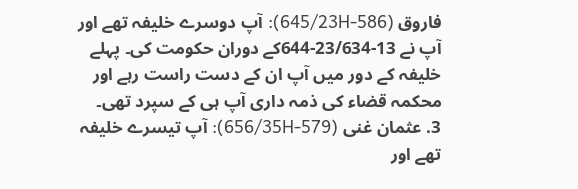فاروق (586-645/23H): آپ دوسرے خلیفہ تھے اور آپ نے 13-23/634-644کے دوران حکومت کی۔ پہلے خلیفہ کے دور میں آپ ان کے دست راست رہے اور محکمہ قضاء کی ذمہ داری آپ ہی کے سپرد تھی۔
3. عثمان غنی (579-656/35H): آپ تیسرے خلیفہ تھے اور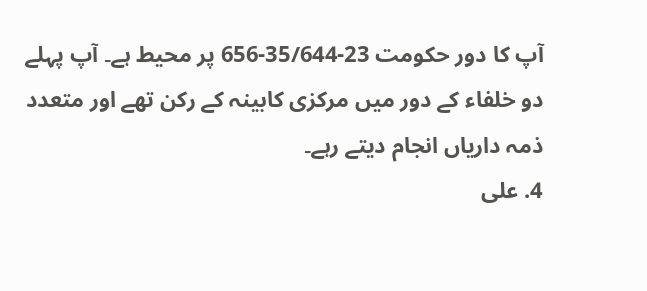آپ کا دور حکومت 23-35/644-656 پر محیط ہے۔ آپ پہلے دو خلفاء کے دور میں مرکزی کابینہ کے رکن تھے اور متعدد ذمہ داریاں انجام دیتے رہے۔
4. علی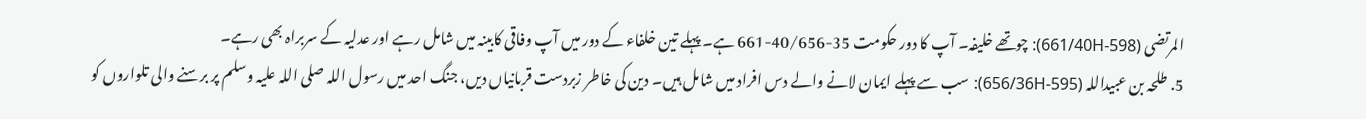المرتضی (598-661/40H): چوتھے خلیفہ۔ آپ کا دور حکومت 35-40/656-661 ہے۔ پہلے تین خلفاء کے دور میں آپ وفاقی کابینہ میں شامل رہے اور عدلیہ کے سربراہ بھی رہے۔
5. طلحہ بن عبیداللہ (595-656/36H): سب سے پہلے ایمان لانے والے دس افراد میں شامل ہیں۔ دین کی خاطر زبردست قربانیاں دیں، جنگ احد میں رسول اللہ صلی اللہ علیہ وسلم پر برسنے والی تلواروں کو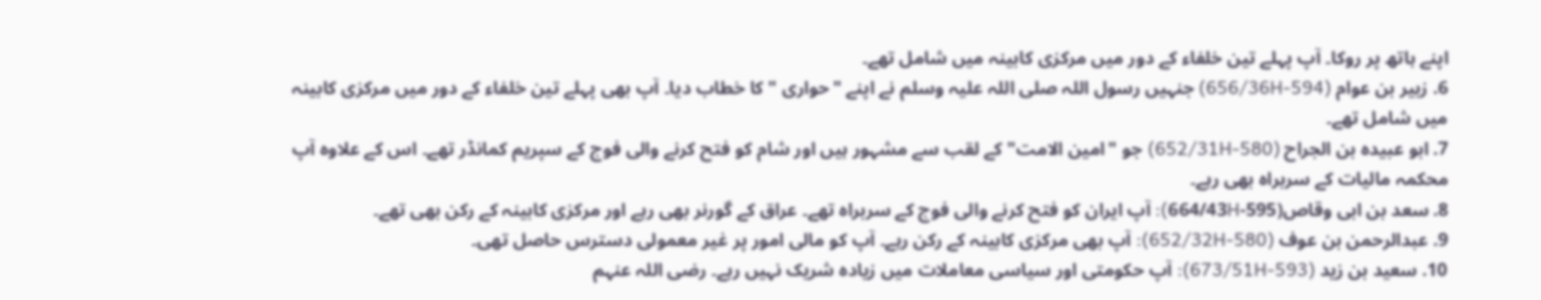اپنے ہاتھ پر روکا۔ آپ پہلے تین خلفاء کے دور میں مرکزی کابینہ میں شامل تھے۔
6. زبیر بن عوام (594-656/36H) جنہیں رسول اللہ صلی اللہ علیہ وسلم نے اپنے "حواری " کا خطاب دیا۔ آپ بھی پہلے تین خلفاء کے دور میں مرکزی کابینہ میں شامل تھے۔
7. ابو عبیدہ بن الجراح (580-652/31H) جو "امین الامت" کے لقب سے مشہور ہیں اور شام کو فتح کرنے والی فوج کے سپریم کمانڈر تھے۔ اس کے علاوہ آپ محکمہ مالیات کے سربراہ بھی رہے۔
8. سعد بن ابی وقاص(595-664/43H): آپ ایران کو فتح کرنے والی فوج کے سربراہ تھے۔ عراق کے گورنر بھی رہے اور مرکزی کابینہ کے رکن بھی تھے۔
9. عبدالرحمن بن عوف (580-652/32H): آپ بھی مرکزی کابینہ کے رکن رہے۔ آپ کو مالی امور پر غیر معمولی دسترس حاصل تھی۔
10. سعید بن زید (593-673/51H): آپ حکومتی اور سیاسی معاملات میں زیادہ شریک نہیں رہے۔ رضی اللہ عنہم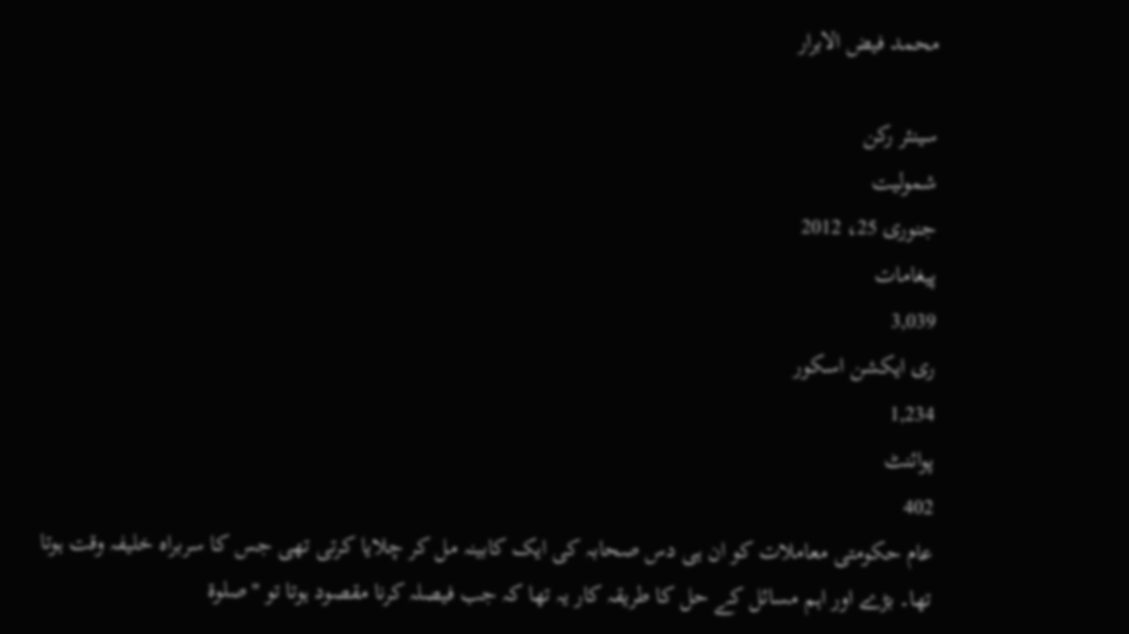محمد فیض الابرار

سینئر رکن
شمولیت
جنوری 25، 2012
پیغامات
3,039
ری ایکشن اسکور
1,234
پوائنٹ
402
عام حکومتی معاملات کو ان ہی دس صحابہ کی ایک کابینہ مل کر چلایا کرتی تھی جس کا سربراہ خلیفہ وقت ہوتا تھا۔ بڑے اور اہم مسائل کے حل کا طریقہ کار یہ تھا کہ جب فیصلہ کرنا مقصود ہوتا تو "صلوۃ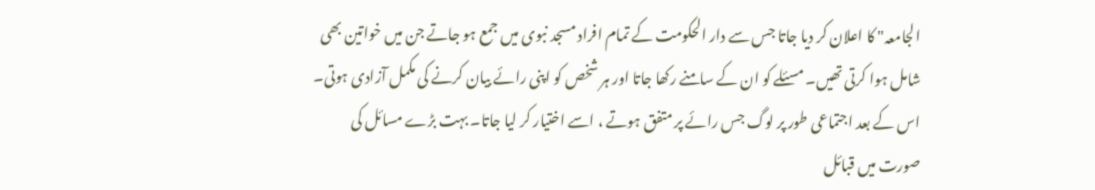الجامعہ" کا اعلان کر دیا جاتا جس سے دار الحکومت کے تمام افراد مسجد نبوی میں جمع ہو جاتے جن میں خواتین بھی شامل ہوا کرتی تھیں۔ مسئلے کو ان کے سامنے رکھا جاتا اور ہر شخص کو اپنی رائے بیان کرنے کی مکمل آزادی ہوتی۔ اس کے بعد اجتماعی طور پر لوگ جس رائے پر متفق ہوتے ، اسے اختیار کر لیا جاتا۔ بہت بڑے مسائل کی صورت میں قبائل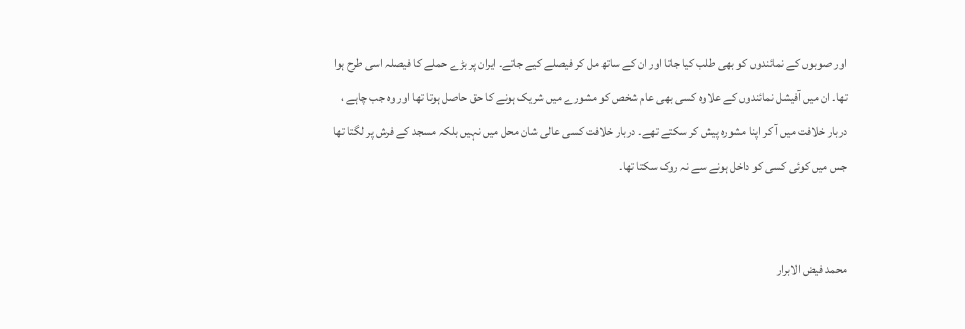اور صوبوں کے نمائندوں کو بھی طلب کیا جاتا اور ان کے ساتھ مل کر فیصلے کیے جاتے۔ ایران پر بڑے حملے کا فیصلہ اسی طرح ہوا تھا۔ ان میں آفیشل نمائندوں کے علاوہ کسی بھی عام شخص کو مشورے میں شریک ہونے کا حق حاصل ہوتا تھا اور وہ جب چاہے ، دربار خلافت میں آ کر اپنا مشورہ پیش کر سکتے تھے۔ دربار خلافت کسی عالی شان محل میں نہیں بلکہ مسجد کے فرش پر لگتا تھا جس میں کوئی کسی کو داخل ہونے سے نہ روک سکتا تھا۔


محمد فیض الابرار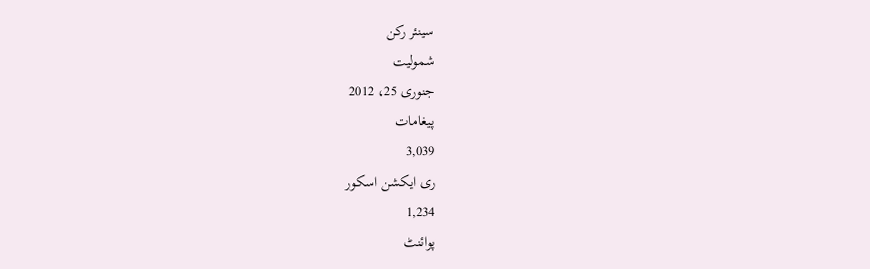سینئر رکن
شمولیت
جنوری 25، 2012
پیغامات
3,039
ری ایکشن اسکور
1,234
پوائنٹ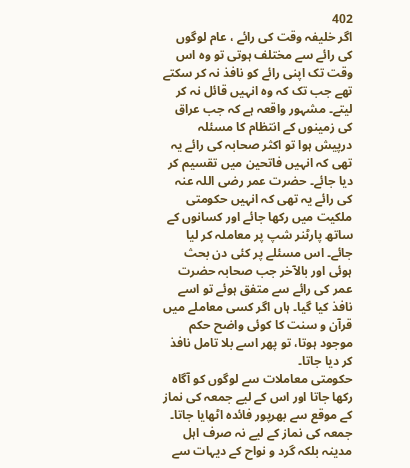402
اگر خلیفہ وقت کی رائے ، عام لوگوں کی رائے سے مختلف ہوتی تو وہ اس وقت تک اپنی رائے کو نافذ نہ کر سکتے تھے جب تک کہ وہ انہیں قائل نہ کر لیتے۔ مشہور واقعہ ہے کہ جب عراق کی زمینوں کے انتظام کا مسئلہ درپیش ہوا تو اکثر صحابہ کی رائے یہ تھی کہ انہیں فاتحین میں تقسیم کر دیا جائے۔ حضرت عمر رضی اللہ عنہ کی رائے یہ تھی کہ انہیں حکومتی ملکیت میں رکھا جائے اور کسانوں کے ساتھ پارٹنر شپ پر معاملہ کر لیا جائے۔ اس مسئلے پر کئی دن بحث ہوئی اور بالآخر جب صحابہ حضرت عمر کی رائے سے متفق ہوئے تو اسے نافذ کیا گیا۔ ہاں اگر کسی معاملے میں قرآن و سنت کا کوئی واضح حکم موجود ہوتا، تو پھر اسے بلا تامل نافذ کر دیا جاتا۔
حکومتی معاملات سے لوگوں کو آگاہ رکھا جاتا اور اس کے لیے جمعہ کی نماز کے موقع سے بھرپور فائدہ اٹھایا جاتا۔ جمعہ کی نماز کے لیے نہ صرف اہل مدینہ بلکہ گرد و نواح کے دیہات سے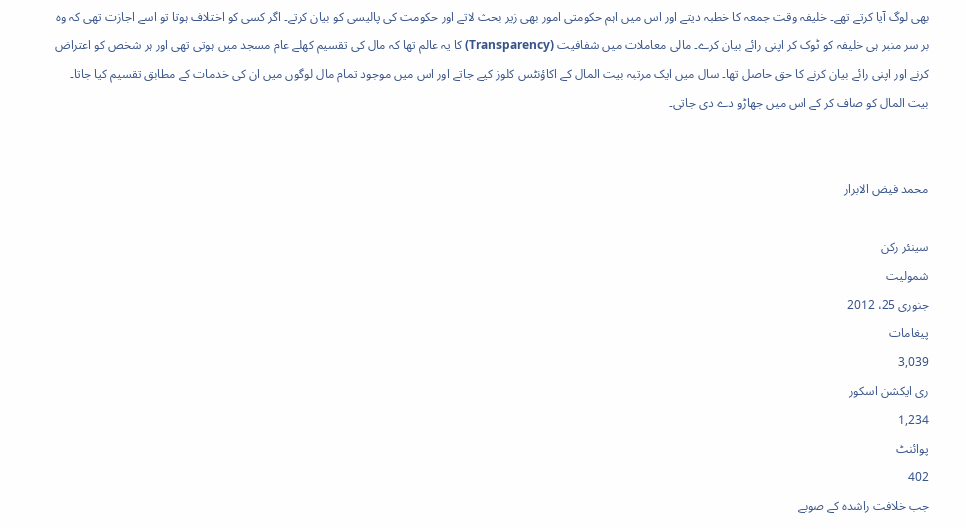بھی لوگ آیا کرتے تھے۔ خلیفہ وقت جمعہ کا خطبہ دیتے اور اس میں اہم حکومتی امور بھی زیر بحث لاتے اور حکومت کی پالیسی کو بیان کرتے۔ اگر کسی کو اختلاف ہوتا تو اسے اجازت تھی کہ وہ بر سر منبر ہی خلیفہ کو ٹوک کر اپنی رائے بیان کرے۔ مالی معاملات میں شفافیت (Transparency) کا یہ عالم تھا کہ مال کی تقسیم کھلے عام مسجد میں ہوتی تھی اور ہر شخص کو اعتراض کرنے اور اپنی رائے بیان کرنے کا حق حاصل تھا۔ سال میں ایک مرتبہ بیت المال کے اکاؤنٹس کلوز کیے جاتے اور اس میں موجود تمام مال لوگوں میں ان کی خدمات کے مطابق تقسیم کیا جاتا۔ بیت المال کو صاف کر کے اس میں جھاڑو دے دی جاتی۔


محمد فیض الابرار

سینئر رکن
شمولیت
جنوری 25، 2012
پیغامات
3,039
ری ایکشن اسکور
1,234
پوائنٹ
402
جب خلافت راشدہ کے صوبے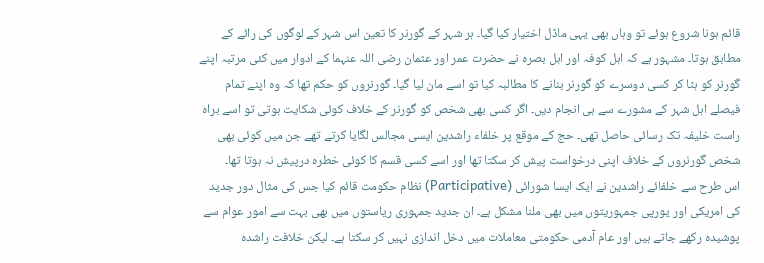قائم ہونا شروع ہوئے تو وہاں بھی یہی ماڈل اختیار کیا گیا۔ ہر شہر کے گورنر کا تعین اس شہر کے لوگوں کی رائے کے مطابق ہوتا۔ مشہور ہے کہ اہل کوفہ اور اہل بصرہ نے حضرت عمر اور عثمان رضی اللہ عنہما کے ادوار میں کئی مرتبہ اپنے گورنر کو ہٹا کر کسی دوسرے کو گورنر بنانے کا مطالبہ کیا تو اسے مان لیا گیا۔ گورنروں کو حکم تھا کہ وہ اپنے تمام فیصلے اہل شہر کے مشورے سے ہی انجام دیں۔ اگر کسی بھی شخص کو گورنر کے خلاف کوئی شکایت ہوتی تو اسے براہ راست خلیفہ تک رسائی حاصل تھی۔ حج کے موقع پر خلفاء راشدین ایسی مجالس لگایا کرتے تھے جن میں کوئی بھی شخص گورنروں کے خلاف اپنی درخواست پیش کر سکتا تھا اور اسے کسی قسم کا کوئی خطرہ درپیش نہ ہوتا تھا۔
اس طرح سے خلفائے راشدین نے ایک ایسا شورائی (Participative) نظام حکومت قائم کیا جس کی مثال دور جدید کی امریکی اور یورپی جمہوریتوں میں بھی ملنا مشکل ہے۔ ان جدید جمہوری ریاستوں میں بھی بہت سے امور عوام سے پوشیدہ رکھے جاتے ہیں اور عام آدمی حکومتی معاملات میں دخل اندازی نہیں کر سکتا ہے۔ لیکن خلافت راشدہ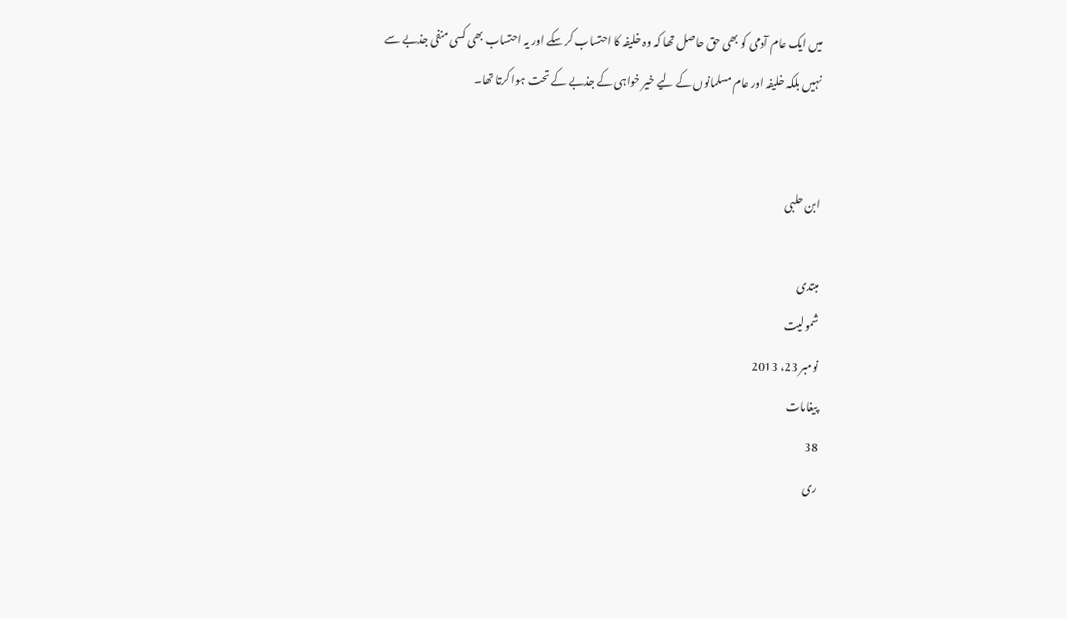میں ایک عام آدمی کو بھی حق حاصل تھا کہ وہ خلیفہ کا احتساب کر سکے اور یہ احتساب بھی کسی منفی جذبے سے نہیں بلکہ خلیفہ اور عام مسلمانوں کے لیے خیر خواہی کے جذبے کے تحت ہوا کرتا تھا۔


ابن حلبی

مبتدی
شمولیت
نومبر 23، 2013
پیغامات
38
ری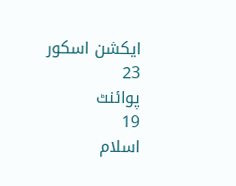ایکشن اسکور
23
پوائنٹ
19
اسلام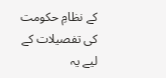کے نظامِ حکومت کی تفصیلات کے لیے یہ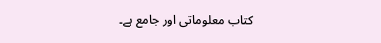کتاب معلوماتی اور جامع ہے۔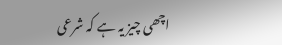اچھی چیز یہ ہے کہ شرعی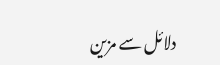دلائل سے مزین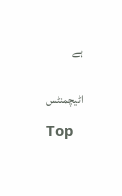ہے


اٹیچمنٹس

Top